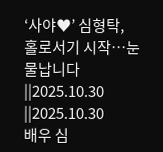‘사야♥’ 심형탁, 홀로서기 시작…눈물납니다
||2025.10.30
||2025.10.30
배우 심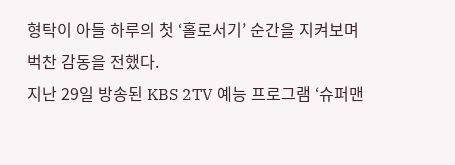형탁이 아들 하루의 첫 ‘홀로서기’ 순간을 지켜보며 벅찬 감동을 전했다.
지난 29일 방송된 KBS 2TV 예능 프로그램 ‘슈퍼맨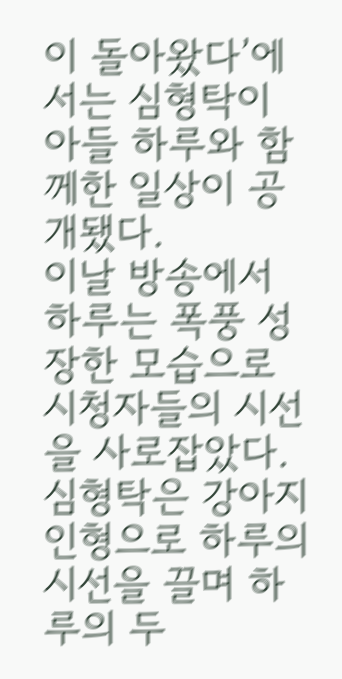이 돌아왔다’에서는 심형탁이 아들 하루와 함께한 일상이 공개됐다.
이날 방송에서 하루는 폭풍 성장한 모습으로 시청자들의 시선을 사로잡았다.
심형탁은 강아지 인형으로 하루의 시선을 끌며 하루의 두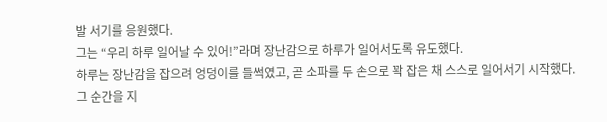발 서기를 응원했다.
그는 “우리 하루 일어날 수 있어!”라며 장난감으로 하루가 일어서도록 유도했다.
하루는 장난감을 잡으려 엉덩이를 들썩였고, 곧 소파를 두 손으로 꽉 잡은 채 스스로 일어서기 시작했다.
그 순간을 지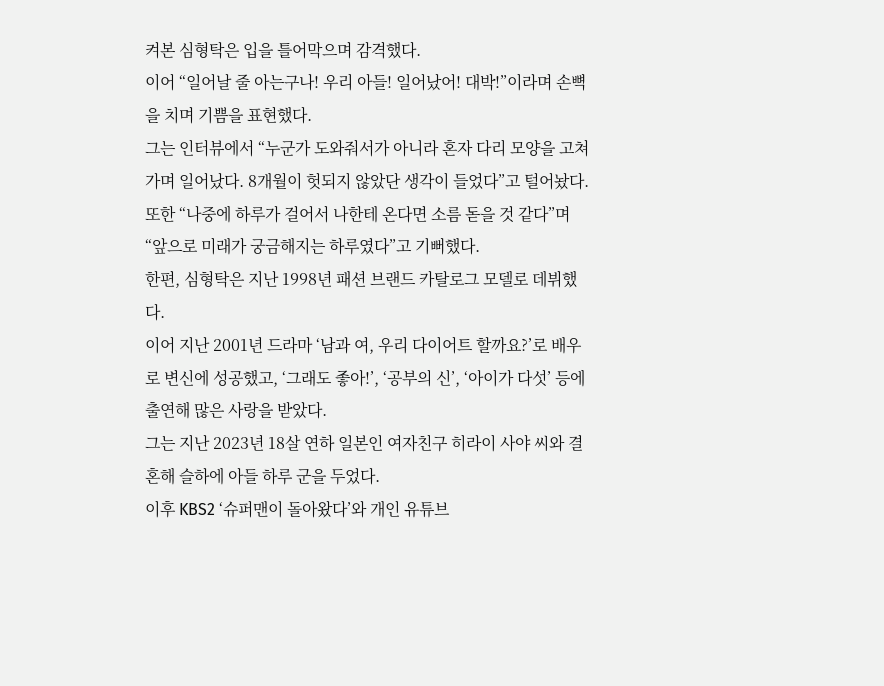켜본 심형탁은 입을 틀어막으며 감격했다.
이어 “일어날 줄 아는구나! 우리 아들! 일어났어! 대박!”이라며 손뼉을 치며 기쁨을 표현했다.
그는 인터뷰에서 “누군가 도와줘서가 아니라 혼자 다리 모양을 고쳐가며 일어났다. 8개월이 헛되지 않았단 생각이 들었다”고 털어놨다.
또한 “나중에 하루가 걸어서 나한테 온다면 소름 돋을 것 같다”며 “앞으로 미래가 궁금해지는 하루였다”고 기뻐했다.
한편, 심형탁은 지난 1998년 패션 브랜드 카탈로그 모델로 데뷔했다.
이어 지난 2001년 드라마 ‘남과 여, 우리 다이어트 할까요?’로 배우로 변신에 성공했고, ‘그래도 좋아!’, ‘공부의 신’, ‘아이가 다섯’ 등에 출연해 많은 사랑을 받았다.
그는 지난 2023년 18살 연하 일본인 여자친구 히라이 사야 씨와 결혼해 슬하에 아들 하루 군을 두었다.
이후 KBS2 ‘슈퍼맨이 돌아왔다’와 개인 유튜브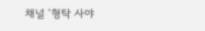채널 ‘형탁 사야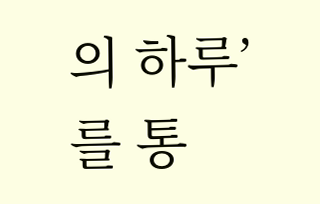의 하루’를 통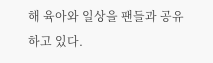해 육아와 일상을 팬들과 공유하고 있다.